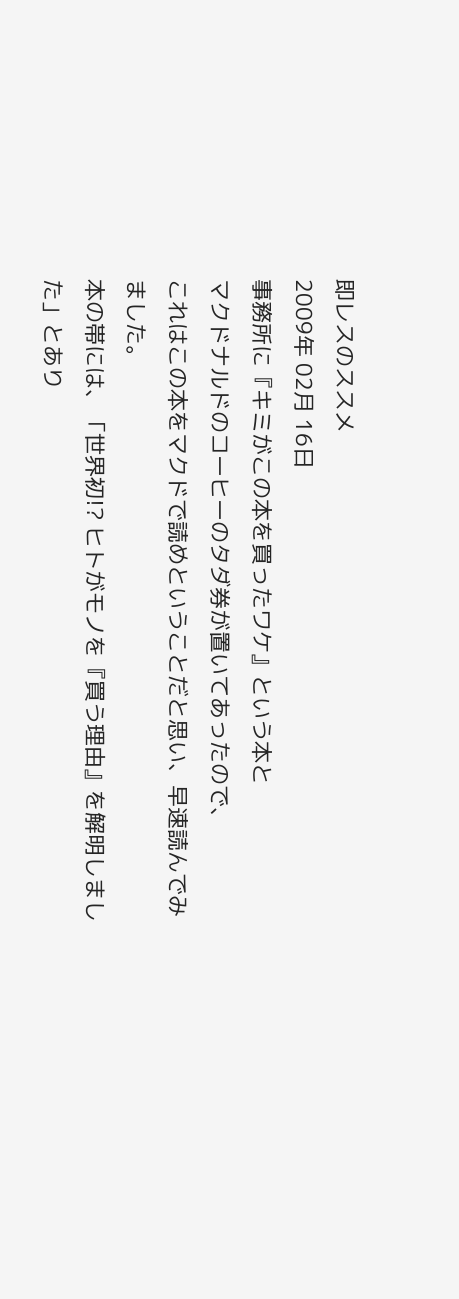即レスのススメ
2009年 02月 16日
事務所に『キミがこの本を買ったワケ』という本と
マクドナルドのコーヒーのタダ券が置いてあったので、
これはこの本をマクドで読めということだと思い、早速読んでみました。
本の帯には、「世界初!? ヒトがモノを『買う理由』を解明しました」とあり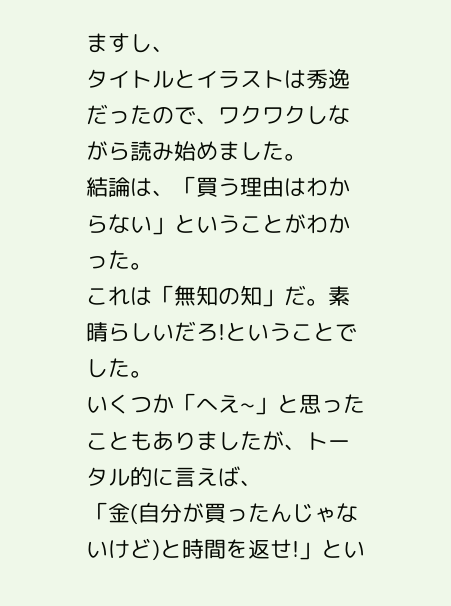ますし、
タイトルとイラストは秀逸だったので、ワクワクしながら読み始めました。
結論は、「買う理由はわからない」ということがわかった。
これは「無知の知」だ。素晴らしいだろ!ということでした。
いくつか「へえ~」と思ったこともありましたが、トータル的に言えば、
「金(自分が買ったんじゃないけど)と時間を返せ!」とい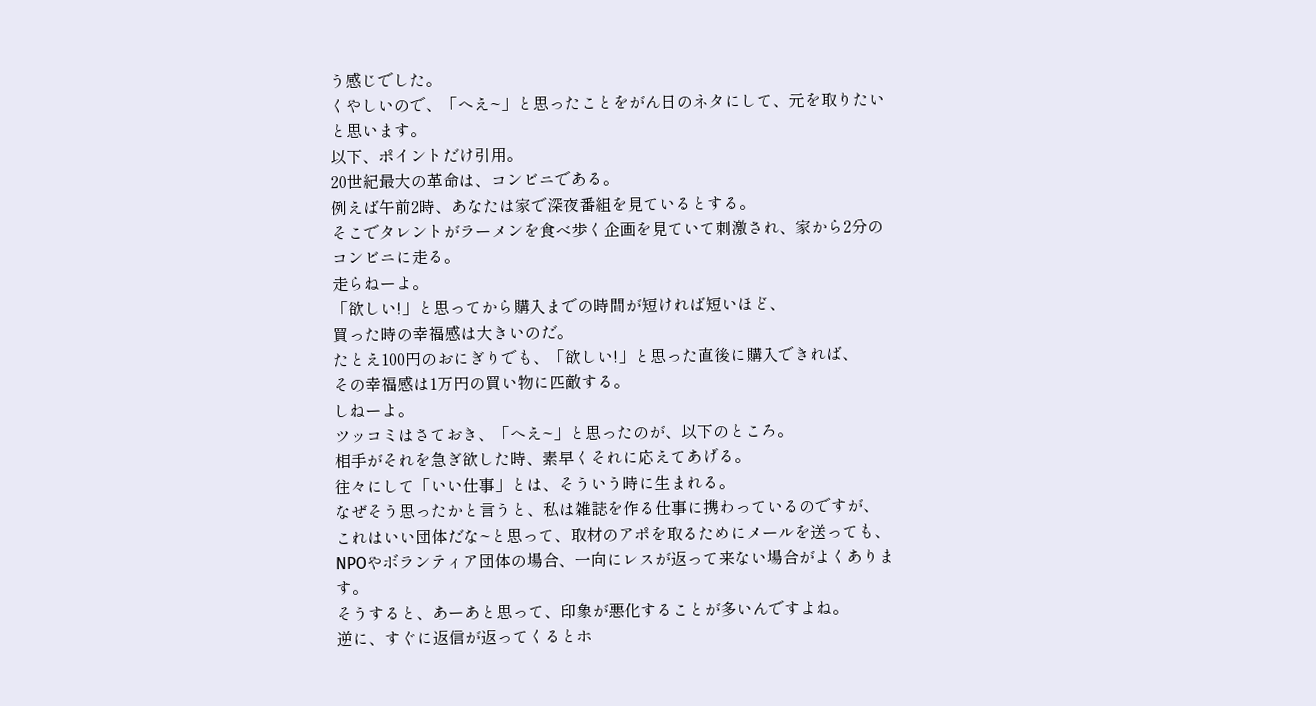う感じでした。
くやしいので、「へえ~」と思ったことをがん日のネタにして、元を取りたいと思います。
以下、ポイントだけ引用。
20世紀最大の革命は、コンビニである。
例えば午前2時、あなたは家で深夜番組を見ているとする。
そこでタレントがラーメンを食べ歩く企画を見ていて刺激され、家から2分のコンビニに走る。
走らねーよ。
「欲しい!」と思ってから購入までの時間が短ければ短いほど、
買った時の幸福感は大きいのだ。
たとえ100円のおにぎりでも、「欲しい!」と思った直後に購入できれば、
その幸福感は1万円の買い物に匹敵する。
しねーよ。
ツッコミはさておき、「へえ~」と思ったのが、以下のところ。
相手がそれを急ぎ欲した時、素早くそれに応えてあげる。
往々にして「いい仕事」とは、そういう時に生まれる。
なぜそう思ったかと言うと、私は雑誌を作る仕事に携わっているのですが、
これはいい団体だな~と思って、取材のアポを取るためにメールを送っても、
NPOやボランティア団体の場合、一向にレスが返って来ない場合がよくあります。
そうすると、あーあと思って、印象が悪化することが多いんですよね。
逆に、すぐに返信が返ってくるとホ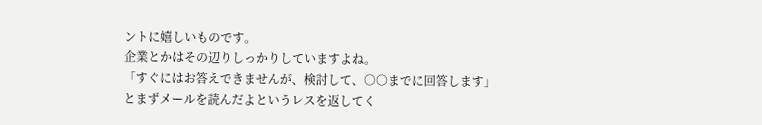ントに嬉しいものです。
企業とかはその辺りしっかりしていますよね。
「すぐにはお答えできませんが、検討して、○○までに回答します」
とまずメールを読んだよというレスを返してく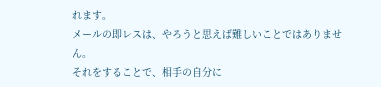れます。
メールの即レスは、やろうと思えば難しいことではありません。
それをすることで、相手の自分に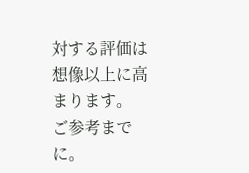対する評価は想像以上に高まります。
ご参考までに。